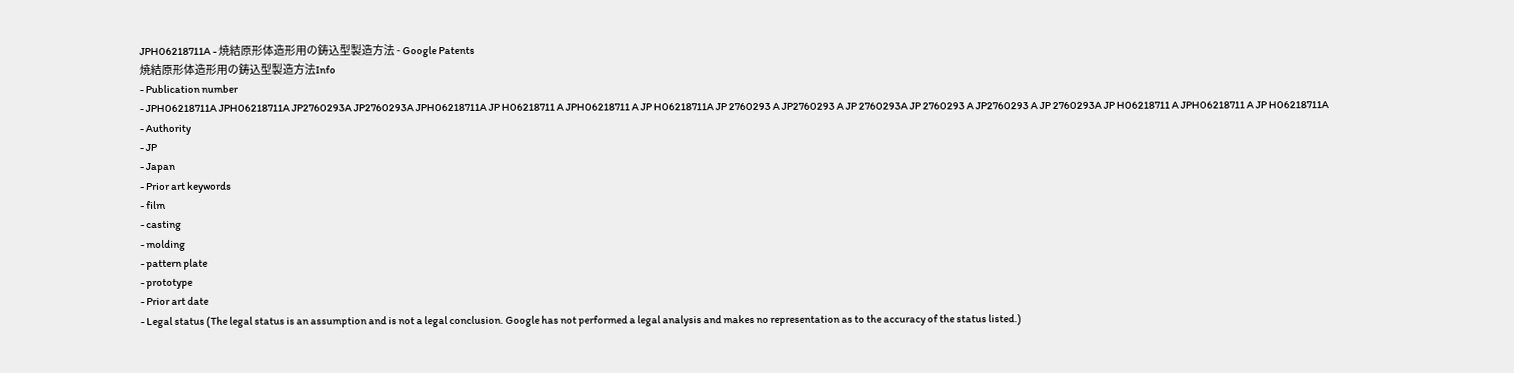JPH06218711A - 焼結原形体造形用の鋳込型製造方法 - Google Patents
焼結原形体造形用の鋳込型製造方法Info
- Publication number
- JPH06218711A JPH06218711A JP2760293A JP2760293A JPH06218711A JP H06218711 A JPH06218711 A JP H06218711A JP 2760293 A JP2760293 A JP 2760293A JP 2760293 A JP2760293 A JP 2760293A JP H06218711 A JPH06218711 A JP H06218711A
- Authority
- JP
- Japan
- Prior art keywords
- film
- casting
- molding
- pattern plate
- prototype
- Prior art date
- Legal status (The legal status is an assumption and is not a legal conclusion. Google has not performed a legal analysis and makes no representation as to the accuracy of the status listed.)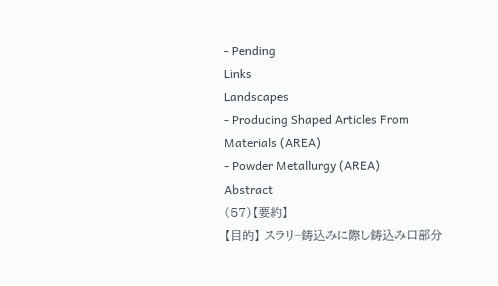- Pending
Links
Landscapes
- Producing Shaped Articles From Materials (AREA)
- Powder Metallurgy (AREA)
Abstract
(57)【要約】
【目的】 スラリ−鋳込みに際し鋳込み口部分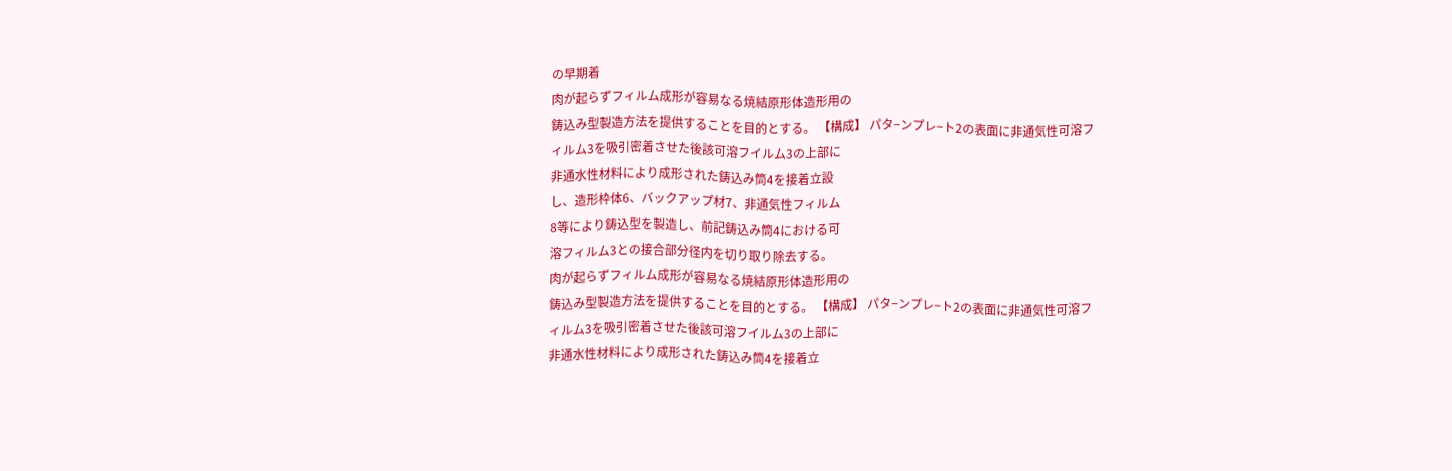の早期着
肉が起らずフィルム成形が容易なる焼結原形体造形用の
鋳込み型製造方法を提供することを目的とする。 【構成】 パタ−ンプレ−ト2の表面に非通気性可溶フ
ィルム3を吸引密着させた後該可溶フイルム3の上部に
非通水性材料により成形された鋳込み筒4を接着立設
し、造形枠体6、バックアップ材7、非通気性フィルム
8等により鋳込型を製造し、前記鋳込み筒4における可
溶フィルム3との接合部分径内を切り取り除去する。
肉が起らずフィルム成形が容易なる焼結原形体造形用の
鋳込み型製造方法を提供することを目的とする。 【構成】 パタ−ンプレ−ト2の表面に非通気性可溶フ
ィルム3を吸引密着させた後該可溶フイルム3の上部に
非通水性材料により成形された鋳込み筒4を接着立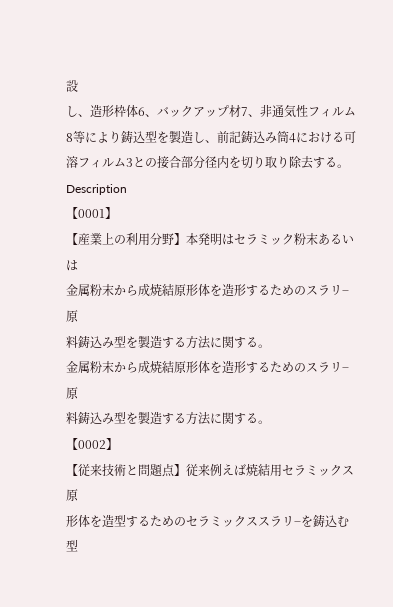設
し、造形枠体6、バックアップ材7、非通気性フィルム
8等により鋳込型を製造し、前記鋳込み筒4における可
溶フィルム3との接合部分径内を切り取り除去する。
Description
【0001】
【産業上の利用分野】本発明はセラミック粉末あるいは
金属粉末から成焼結原形体を造形するためのスラリ−原
料鋳込み型を製造する方法に関する。
金属粉末から成焼結原形体を造形するためのスラリ−原
料鋳込み型を製造する方法に関する。
【0002】
【従来技術と問題点】従来例えば焼結用セラミックス原
形体を造型するためのセラミックススラリ−を鋳込む型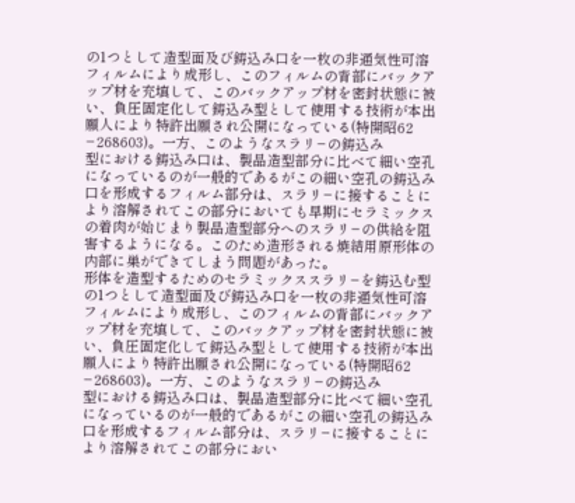の1つとして造型面及び鋳込み口を一枚の非通気性可溶
フィルムにより成形し、このフィルムの背部にバックア
ップ材を充填して、このバックアップ材を密封状態に被
い、負圧固定化して鋳込み型として使用する技術が本出
願人により特許出願され公開になっている(特開昭62
−268603)。一方、このようなスラリ−の鋳込み
型における鋳込み口は、製品造型部分に比べて細い空孔
になっているのが一般的であるがこの細い空孔の鋳込み
口を形成するフィルム部分は、スラリ−に接することに
より溶解されてこの部分においても早期にセラミックス
の着肉が始じまり製品造型部分へのスラリ−の供給を阻
害するようになる。このため造形される焼結用原形体の
内部に巣ができてしまう問題があった。
形体を造型するためのセラミックススラリ−を鋳込む型
の1つとして造型面及び鋳込み口を一枚の非通気性可溶
フィルムにより成形し、このフィルムの背部にバックア
ップ材を充填して、このバックアップ材を密封状態に被
い、負圧固定化して鋳込み型として使用する技術が本出
願人により特許出願され公開になっている(特開昭62
−268603)。一方、このようなスラリ−の鋳込み
型における鋳込み口は、製品造型部分に比べて細い空孔
になっているのが一般的であるがこの細い空孔の鋳込み
口を形成するフィルム部分は、スラリ−に接することに
より溶解されてこの部分におい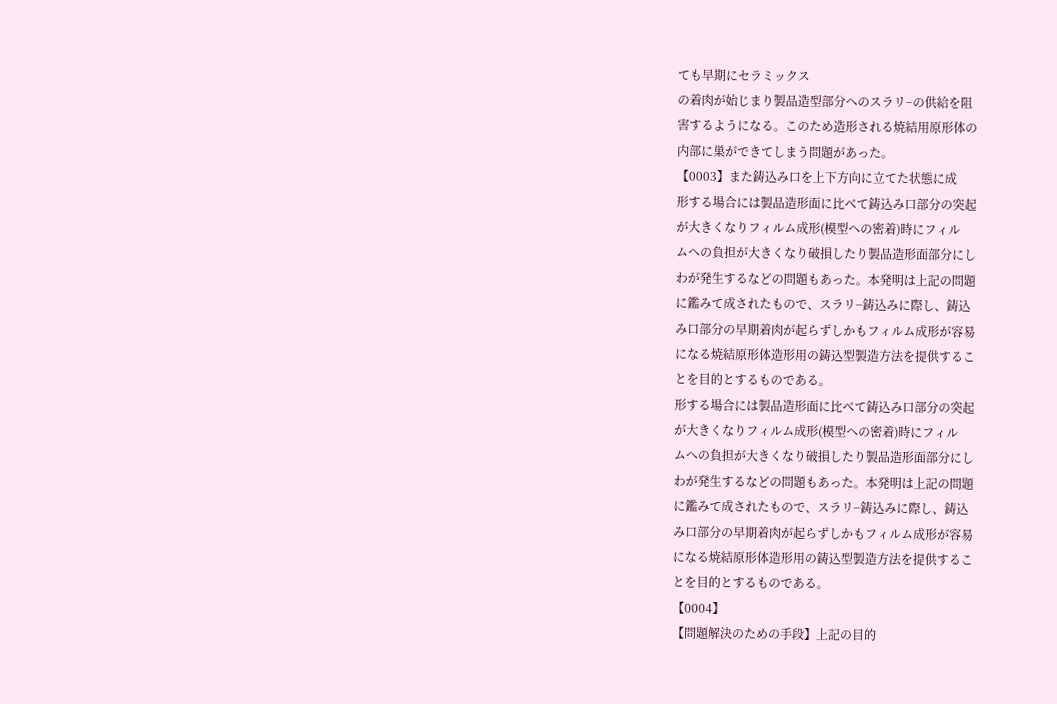ても早期にセラミックス
の着肉が始じまり製品造型部分へのスラリ−の供給を阻
害するようになる。このため造形される焼結用原形体の
内部に巣ができてしまう問題があった。
【0003】また鋳込み口を上下方向に立てた状態に成
形する場合には製品造形面に比べて鋳込み口部分の突起
が大きくなりフィルム成形(模型への密着)時にフィル
ムへの負担が大きくなり破損したり製品造形面部分にし
わが発生するなどの問題もあった。本発明は上記の問題
に鑑みて成されたもので、スラリ−鋳込みに際し、鋳込
み口部分の早期着肉が起らずしかもフィルム成形が容易
になる焼結原形体造形用の鋳込型製造方法を提供するこ
とを目的とするものである。
形する場合には製品造形面に比べて鋳込み口部分の突起
が大きくなりフィルム成形(模型への密着)時にフィル
ムへの負担が大きくなり破損したり製品造形面部分にし
わが発生するなどの問題もあった。本発明は上記の問題
に鑑みて成されたもので、スラリ−鋳込みに際し、鋳込
み口部分の早期着肉が起らずしかもフィルム成形が容易
になる焼結原形体造形用の鋳込型製造方法を提供するこ
とを目的とするものである。
【0004】
【問題解決のための手段】上記の目的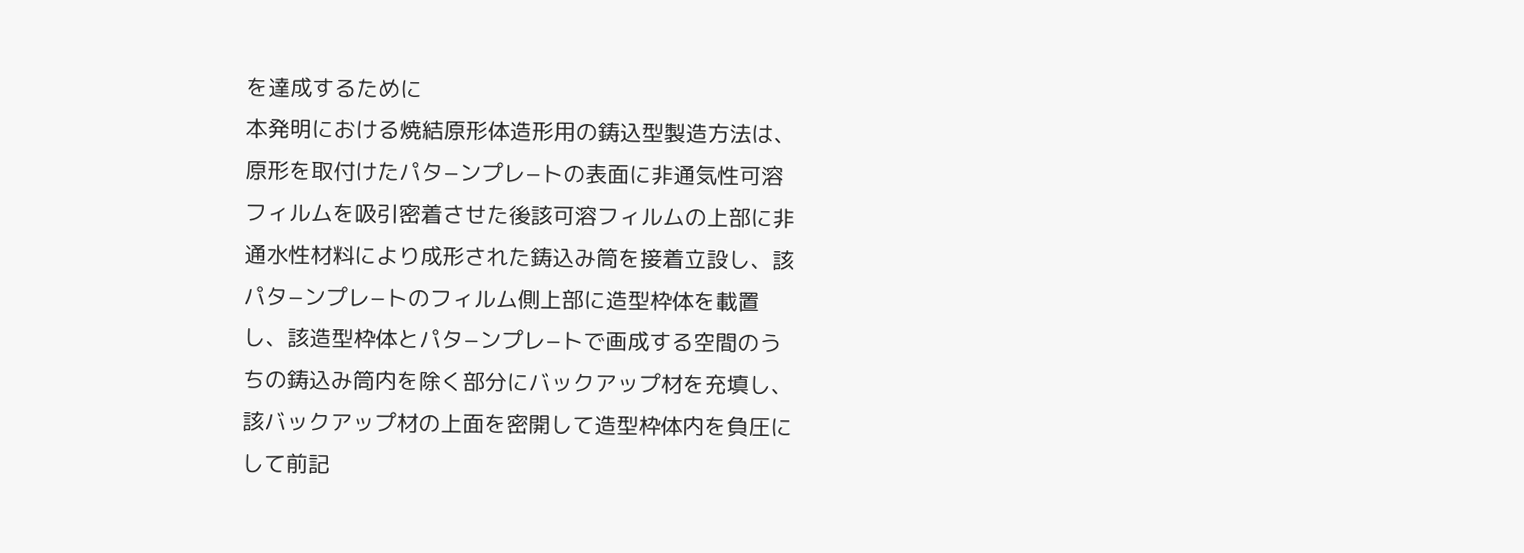を達成するために
本発明における焼結原形体造形用の鋳込型製造方法は、
原形を取付けたパタ−ンプレ−トの表面に非通気性可溶
フィルムを吸引密着させた後該可溶フィルムの上部に非
通水性材料により成形された鋳込み筒を接着立設し、該
パタ−ンプレ−トのフィルム側上部に造型枠体を載置
し、該造型枠体とパタ−ンプレ−トで画成する空間のう
ちの鋳込み筒内を除く部分にバックアップ材を充填し、
該バックアップ材の上面を密開して造型枠体内を負圧に
して前記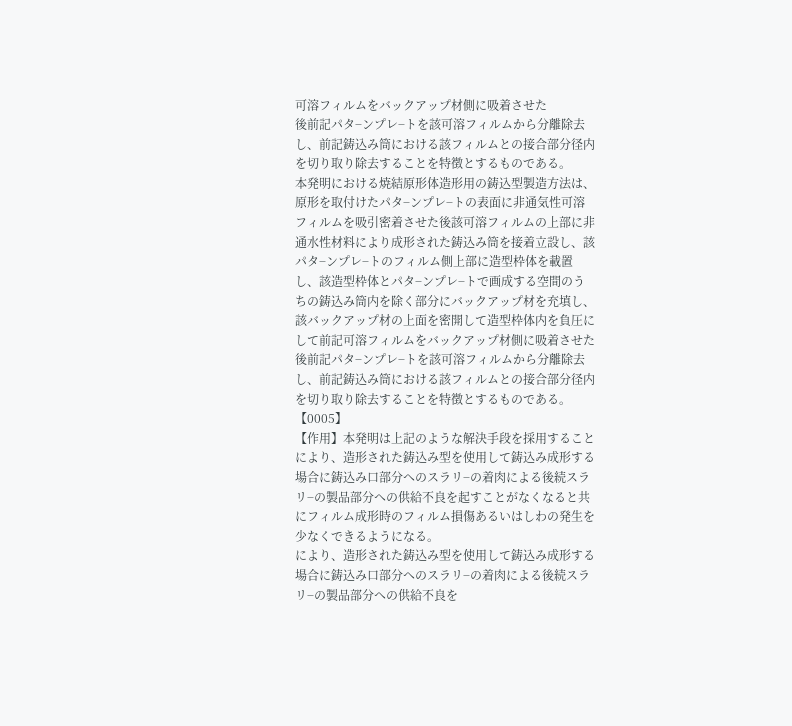可溶フィルムをバックアップ材側に吸着させた
後前記パタ−ンプレ−トを該可溶フィルムから分離除去
し、前記鋳込み筒における該フィルムとの接合部分径内
を切り取り除去することを特徴とするものである。
本発明における焼結原形体造形用の鋳込型製造方法は、
原形を取付けたパタ−ンプレ−トの表面に非通気性可溶
フィルムを吸引密着させた後該可溶フィルムの上部に非
通水性材料により成形された鋳込み筒を接着立設し、該
パタ−ンプレ−トのフィルム側上部に造型枠体を載置
し、該造型枠体とパタ−ンプレ−トで画成する空間のう
ちの鋳込み筒内を除く部分にバックアップ材を充填し、
該バックアップ材の上面を密開して造型枠体内を負圧に
して前記可溶フィルムをバックアップ材側に吸着させた
後前記パタ−ンプレ−トを該可溶フィルムから分離除去
し、前記鋳込み筒における該フィルムとの接合部分径内
を切り取り除去することを特徴とするものである。
【0005】
【作用】本発明は上記のような解決手段を採用すること
により、造形された鋳込み型を使用して鋳込み成形する
場合に鋳込み口部分へのスラリ−の着肉による後続スラ
リ−の製品部分への供給不良を起すことがなくなると共
にフィルム成形時のフィルム損傷あるいはしわの発生を
少なくできるようになる。
により、造形された鋳込み型を使用して鋳込み成形する
場合に鋳込み口部分へのスラリ−の着肉による後続スラ
リ−の製品部分への供給不良を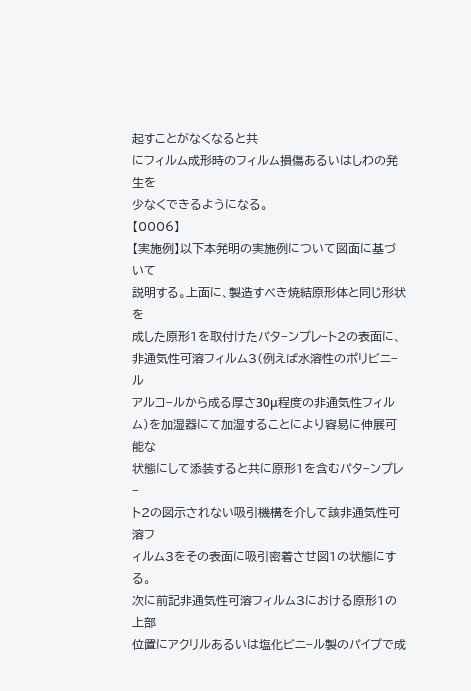起すことがなくなると共
にフィルム成形時のフィルム損傷あるいはしわの発生を
少なくできるようになる。
【0006】
【実施例】以下本発明の実施例について図面に基づいて
説明する。上面に、製造すべき焼結原形体と同じ形状を
成した原形1を取付けたパタ−ンプレ−ト2の表面に、
非通気性可溶フィルム3(例えば水溶性のポリビニ−ル
アルコ−ルから成る厚さ30μ程度の非通気性フィル
ム)を加湿器にて加湿することにより容易に伸展可能な
状態にして添装すると共に原形1を含むパタ−ンプレ−
ト2の図示されない吸引機構を介して該非通気性可溶フ
ィルム3をその表面に吸引密着させ図1の状態にする。
次に前記非通気性可溶フィルム3における原形1の上部
位置にアクリルあるいは塩化ビニ−ル製のパイプで成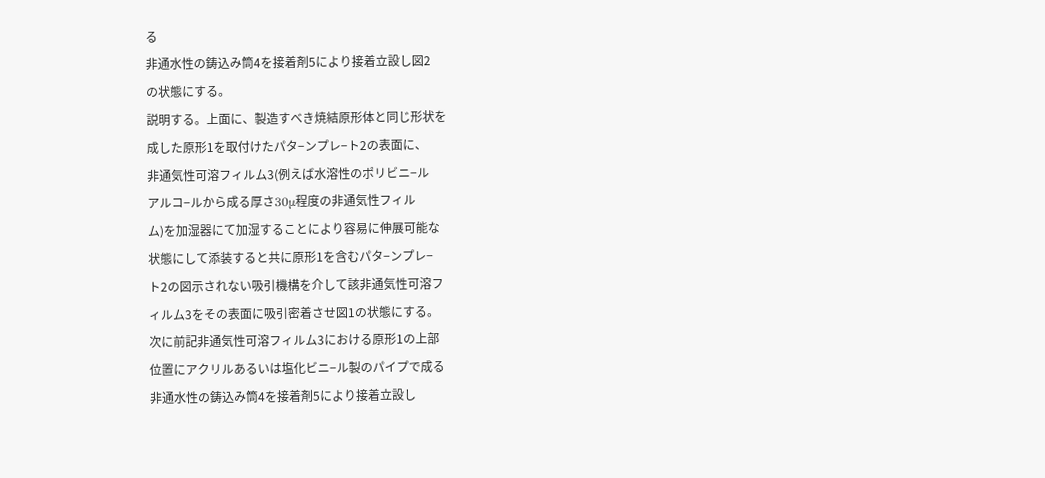る
非通水性の鋳込み筒4を接着剤5により接着立設し図2
の状態にする。
説明する。上面に、製造すべき焼結原形体と同じ形状を
成した原形1を取付けたパタ−ンプレ−ト2の表面に、
非通気性可溶フィルム3(例えば水溶性のポリビニ−ル
アルコ−ルから成る厚さ30μ程度の非通気性フィル
ム)を加湿器にて加湿することにより容易に伸展可能な
状態にして添装すると共に原形1を含むパタ−ンプレ−
ト2の図示されない吸引機構を介して該非通気性可溶フ
ィルム3をその表面に吸引密着させ図1の状態にする。
次に前記非通気性可溶フィルム3における原形1の上部
位置にアクリルあるいは塩化ビニ−ル製のパイプで成る
非通水性の鋳込み筒4を接着剤5により接着立設し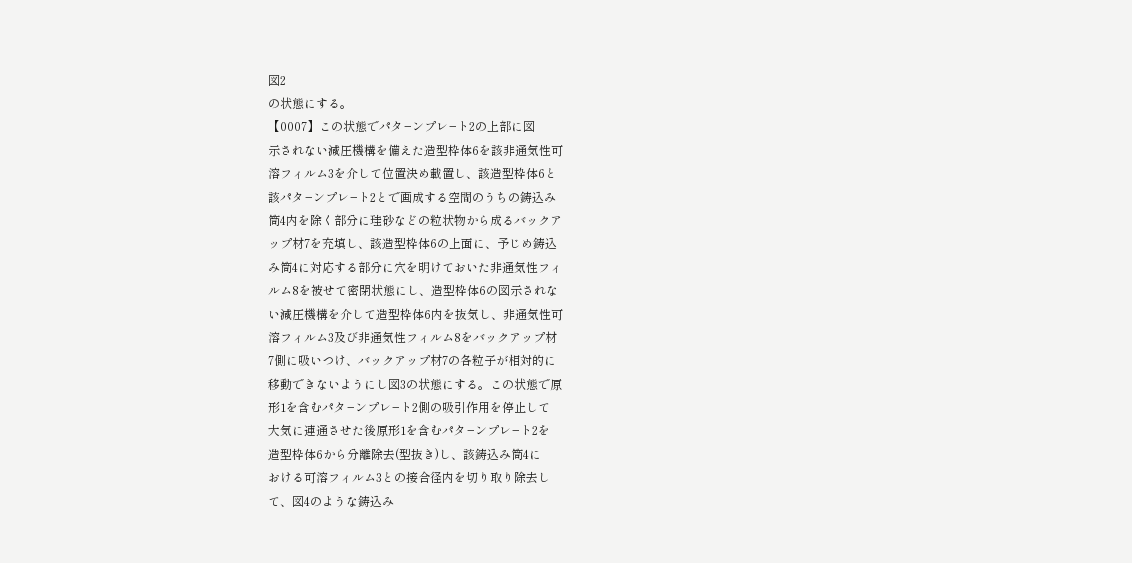図2
の状態にする。
【0007】この状態でパタ−ンプレ−ト2の上部に図
示されない減圧機構を備えた造型枠体6を該非通気性可
溶フィルム3を介して位置決め載置し、該造型枠体6と
該パタ−ンプレ−ト2とで画成する空間のうちの鋳込み
筒4内を除く部分に珪砂などの粒状物から成るバックア
ップ材7を充填し、該造型枠体6の上面に、予じめ鋳込
み筒4に対応する部分に穴を明けておいた非通気性フィ
ルム8を被せて密閉状態にし、造型枠体6の図示されな
い減圧機構を介して造型枠体6内を抜気し、非通気性可
溶フィルム3及び非通気性フィルム8をバックアップ材
7側に吸いつけ、バックアップ材7の各粒子が相対的に
移動できないようにし図3の状態にする。この状態で原
形1を含むパタ−ンプレ−ト2側の吸引作用を停止して
大気に連通させた後原形1を含むパタ−ンプレ−ト2を
造型枠体6から分離除去(型抜き)し、該鋳込み筒4に
おける可溶フィルム3との接合径内を切り取り除去し
て、図4のような鋳込み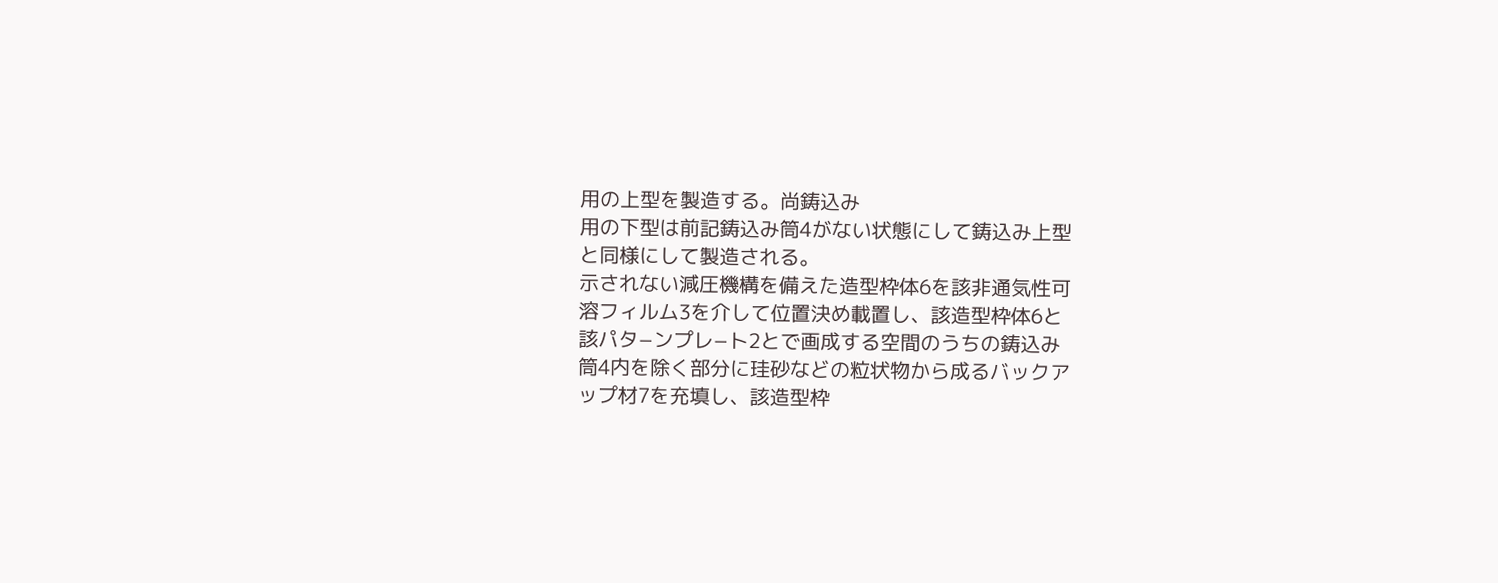用の上型を製造する。尚鋳込み
用の下型は前記鋳込み筒4がない状態にして鋳込み上型
と同様にして製造される。
示されない減圧機構を備えた造型枠体6を該非通気性可
溶フィルム3を介して位置決め載置し、該造型枠体6と
該パタ−ンプレ−ト2とで画成する空間のうちの鋳込み
筒4内を除く部分に珪砂などの粒状物から成るバックア
ップ材7を充填し、該造型枠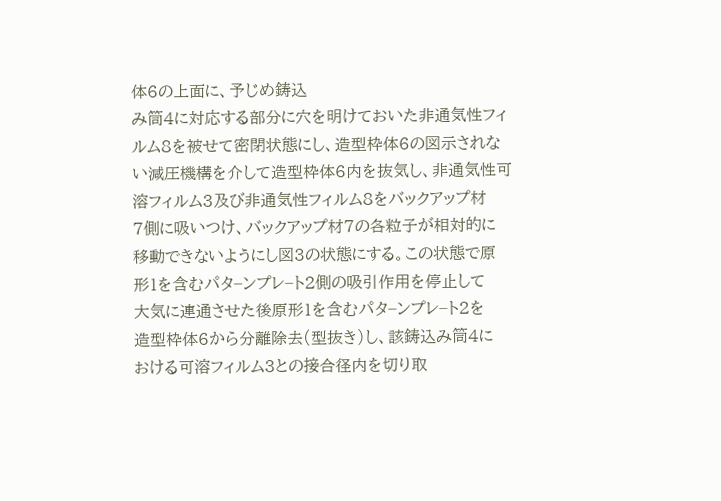体6の上面に、予じめ鋳込
み筒4に対応する部分に穴を明けておいた非通気性フィ
ルム8を被せて密閉状態にし、造型枠体6の図示されな
い減圧機構を介して造型枠体6内を抜気し、非通気性可
溶フィルム3及び非通気性フィルム8をバックアップ材
7側に吸いつけ、バックアップ材7の各粒子が相対的に
移動できないようにし図3の状態にする。この状態で原
形1を含むパタ−ンプレ−ト2側の吸引作用を停止して
大気に連通させた後原形1を含むパタ−ンプレ−ト2を
造型枠体6から分離除去(型抜き)し、該鋳込み筒4に
おける可溶フィルム3との接合径内を切り取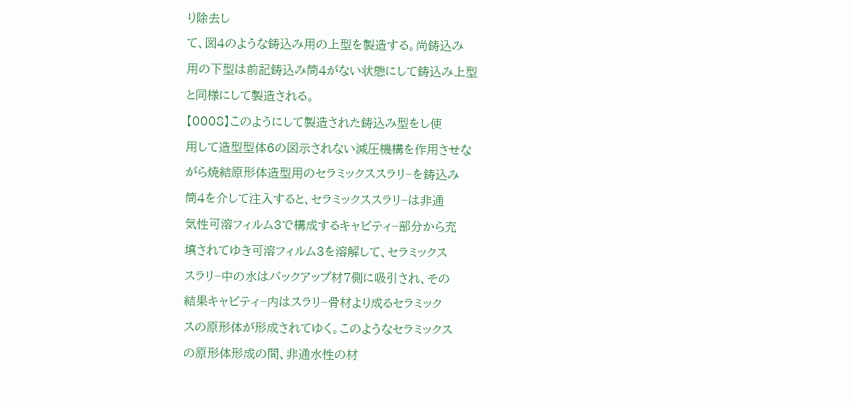り除去し
て、図4のような鋳込み用の上型を製造する。尚鋳込み
用の下型は前記鋳込み筒4がない状態にして鋳込み上型
と同様にして製造される。
【0008】このようにして製造された鋳込み型をし使
用して造型型体6の図示されない減圧機構を作用させな
がら焼結原形体造型用のセラミックススラリ−を鋳込み
筒4を介して注入すると、セラミックススラリ−は非通
気性可溶フィルム3で構成するキャビティ−部分から充
填されてゆき可溶フィルム3を溶解して、セラミックス
スラリ−中の水はバックアップ材7側に吸引され、その
結果キャビティ−内はスラリ−骨材より成るセラミック
スの原形体が形成されてゆく。このようなセラミックス
の原形体形成の間、非通水性の材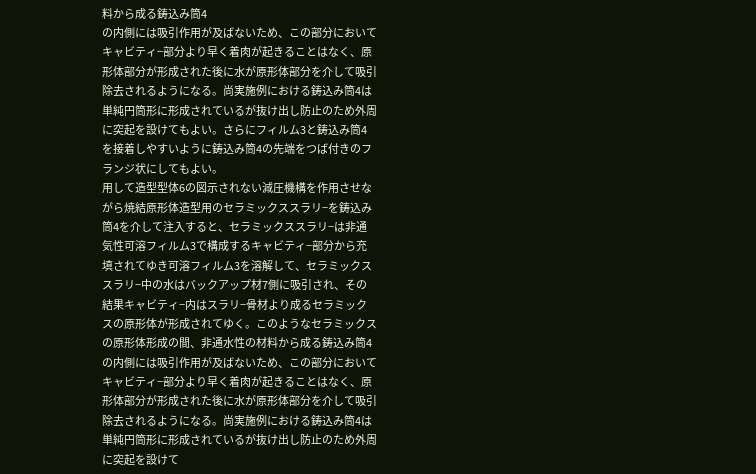料から成る鋳込み筒4
の内側には吸引作用が及ばないため、この部分において
キャビティ−部分より早く着肉が起きることはなく、原
形体部分が形成された後に水が原形体部分を介して吸引
除去されるようになる。尚実施例における鋳込み筒4は
単純円筒形に形成されているが抜け出し防止のため外周
に突起を設けてもよい。さらにフィルム3と鋳込み筒4
を接着しやすいように鋳込み筒4の先端をつば付きのフ
ランジ状にしてもよい。
用して造型型体6の図示されない減圧機構を作用させな
がら焼結原形体造型用のセラミックススラリ−を鋳込み
筒4を介して注入すると、セラミックススラリ−は非通
気性可溶フィルム3で構成するキャビティ−部分から充
填されてゆき可溶フィルム3を溶解して、セラミックス
スラリ−中の水はバックアップ材7側に吸引され、その
結果キャビティ−内はスラリ−骨材より成るセラミック
スの原形体が形成されてゆく。このようなセラミックス
の原形体形成の間、非通水性の材料から成る鋳込み筒4
の内側には吸引作用が及ばないため、この部分において
キャビティ−部分より早く着肉が起きることはなく、原
形体部分が形成された後に水が原形体部分を介して吸引
除去されるようになる。尚実施例における鋳込み筒4は
単純円筒形に形成されているが抜け出し防止のため外周
に突起を設けて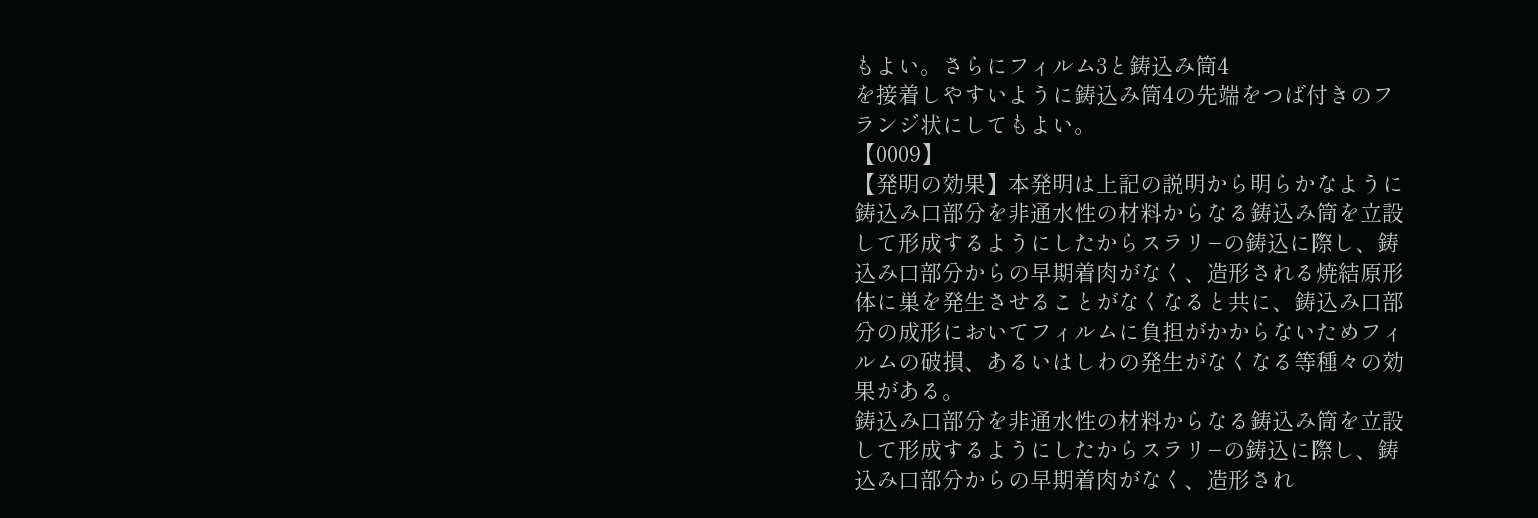もよい。さらにフィルム3と鋳込み筒4
を接着しやすいように鋳込み筒4の先端をつば付きのフ
ランジ状にしてもよい。
【0009】
【発明の効果】本発明は上記の説明から明らかなように
鋳込み口部分を非通水性の材料からなる鋳込み筒を立設
して形成するようにしたからスラリ−の鋳込に際し、鋳
込み口部分からの早期着肉がなく、造形される焼結原形
体に巣を発生させることがなくなると共に、鋳込み口部
分の成形においてフィルムに負担がかからないためフィ
ルムの破損、あるいはしわの発生がなくなる等種々の効
果がある。
鋳込み口部分を非通水性の材料からなる鋳込み筒を立設
して形成するようにしたからスラリ−の鋳込に際し、鋳
込み口部分からの早期着肉がなく、造形され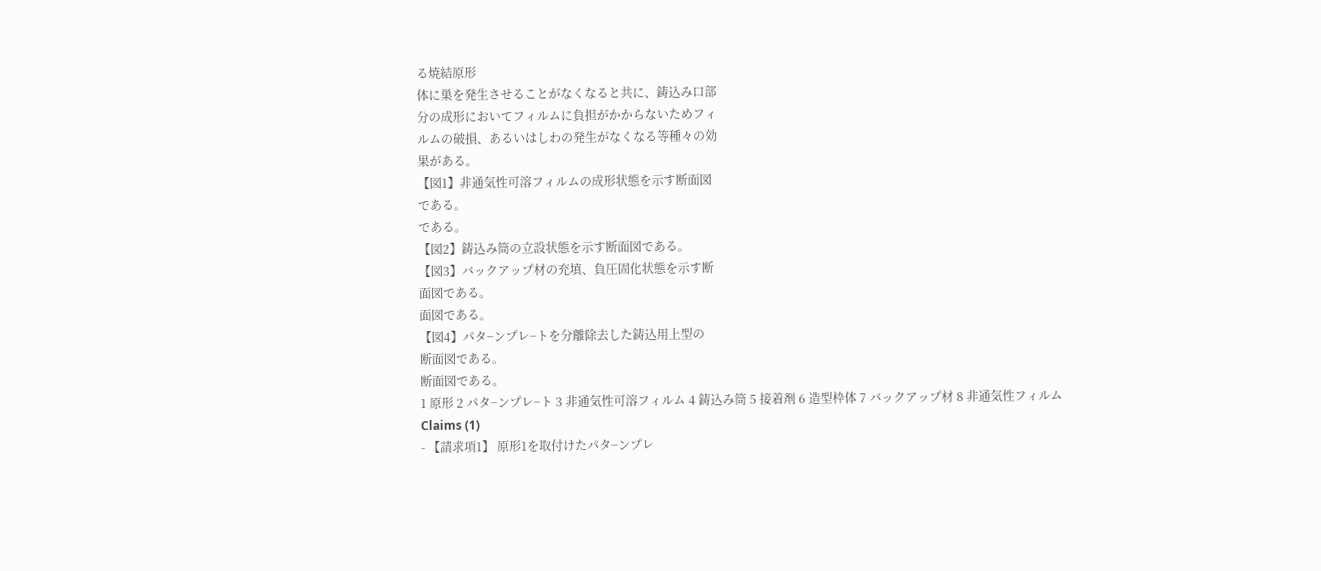る焼結原形
体に巣を発生させることがなくなると共に、鋳込み口部
分の成形においてフィルムに負担がかからないためフィ
ルムの破損、あるいはしわの発生がなくなる等種々の効
果がある。
【図1】非通気性可溶フィルムの成形状態を示す断面図
である。
である。
【図2】鋳込み筒の立設状態を示す断面図である。
【図3】バックアップ材の充填、負圧固化状態を示す断
面図である。
面図である。
【図4】パタ−ンプレ−トを分離除去した鋳込用上型の
断面図である。
断面図である。
1 原形 2 パタ−ンプレ−ト 3 非通気性可溶フィルム 4 鋳込み筒 5 接着剤 6 造型枠体 7 バックアップ材 8 非通気性フィルム
Claims (1)
- 【請求項1】 原形1を取付けたパタ−ンプレ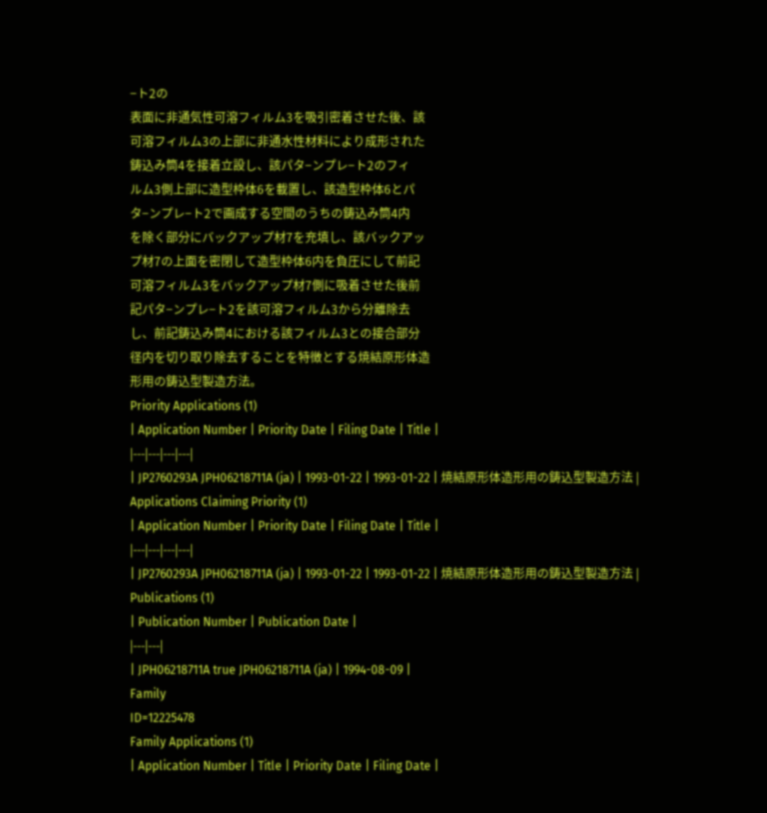−ト2の
表面に非通気性可溶フィルム3を吸引密着させた後、該
可溶フィルム3の上部に非通水性材料により成形された
鋳込み筒4を接着立設し、該パタ−ンプレ−ト2のフィ
ルム3側上部に造型枠体6を載置し、該造型枠体6とパ
タ−ンプレ−ト2で画成する空間のうちの鋳込み筒4内
を除く部分にバックアップ材7を充填し、該バックアッ
プ材7の上面を密閉して造型枠体6内を負圧にして前記
可溶フィルム3をバックアップ材7側に吸着させた後前
記パタ−ンプレ−ト2を該可溶フィルム3から分離除去
し、前記鋳込み筒4における該フィルム3との接合部分
径内を切り取り除去することを特徴とする焼結原形体造
形用の鋳込型製造方法。
Priority Applications (1)
| Application Number | Priority Date | Filing Date | Title |
|---|---|---|---|
| JP2760293A JPH06218711A (ja) | 1993-01-22 | 1993-01-22 | 焼結原形体造形用の鋳込型製造方法 |
Applications Claiming Priority (1)
| Application Number | Priority Date | Filing Date | Title |
|---|---|---|---|
| JP2760293A JPH06218711A (ja) | 1993-01-22 | 1993-01-22 | 焼結原形体造形用の鋳込型製造方法 |
Publications (1)
| Publication Number | Publication Date |
|---|---|
| JPH06218711A true JPH06218711A (ja) | 1994-08-09 |
Family
ID=12225478
Family Applications (1)
| Application Number | Title | Priority Date | Filing Date |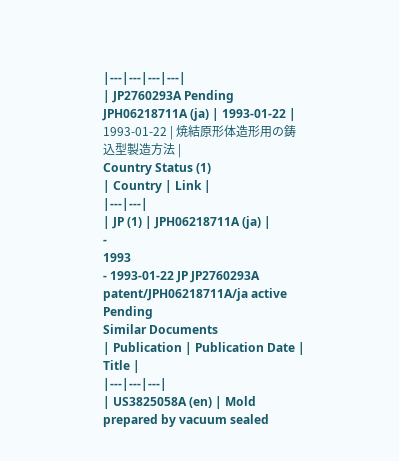|---|---|---|---|
| JP2760293A Pending JPH06218711A (ja) | 1993-01-22 | 1993-01-22 | 焼結原形体造形用の鋳込型製造方法 |
Country Status (1)
| Country | Link |
|---|---|
| JP (1) | JPH06218711A (ja) |
-
1993
- 1993-01-22 JP JP2760293A patent/JPH06218711A/ja active Pending
Similar Documents
| Publication | Publication Date | Title |
|---|---|---|
| US3825058A (en) | Mold prepared by vacuum sealed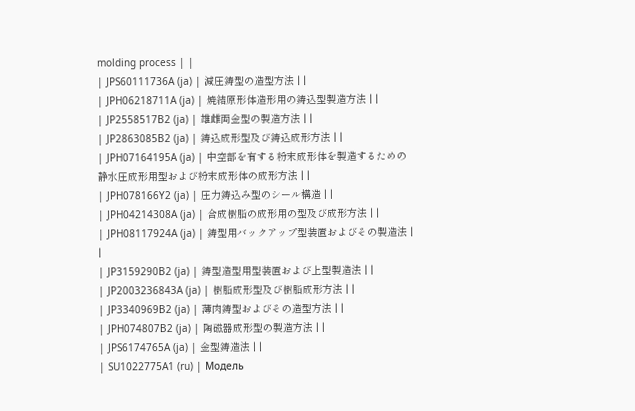molding process | |
| JPS60111736A (ja) | 減圧鋳型の造型方法 | |
| JPH06218711A (ja) | 焼結原形体造形用の鋳込型製造方法 | |
| JP2558517B2 (ja) | 雄雌両金型の製造方法 | |
| JP2863085B2 (ja) | 鋳込成形型及び鋳込成形方法 | |
| JPH07164195A (ja) | 中空部を有する粉末成形体を製造するための静水圧成形用型および粉末成形体の成形方法 | |
| JPH078166Y2 (ja) | 圧力鋳込み型のシール構造 | |
| JPH04214308A (ja) | 合成樹脂の成形用の型及び成形方法 | |
| JPH08117924A (ja) | 鋳型用バックアップ型装置およびその製造法 | |
| JP3159290B2 (ja) | 鋳型造型用型装置および上型製造法 | |
| JP2003236843A (ja) | 樹脂成形型及び樹脂成形方法 | |
| JP3340969B2 (ja) | 薄肉鋳型およびその造型方法 | |
| JPH074807B2 (ja) | 陶磁器成形型の製造方法 | |
| JPS6174765A (ja) | 金型鋳造法 | |
| SU1022775A1 (ru) | Модель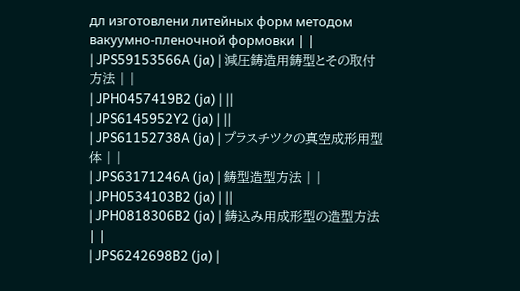дл изготовлени литейных форм методом вакуумно-пленочной формовки | |
| JPS59153566A (ja) | 減圧鋳造用鋳型とその取付方法 | |
| JPH0457419B2 (ja) | ||
| JPS6145952Y2 (ja) | ||
| JPS61152738A (ja) | プラスチツクの真空成形用型体 | |
| JPS63171246A (ja) | 鋳型造型方法 | |
| JPH0534103B2 (ja) | ||
| JPH0818306B2 (ja) | 鋳込み用成形型の造型方法 | |
| JPS6242698B2 (ja) |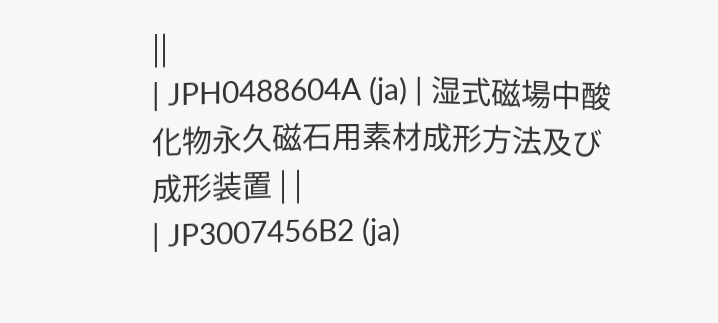||
| JPH0488604A (ja) | 湿式磁場中酸化物永久磁石用素材成形方法及び成形装置 | |
| JP3007456B2 (ja)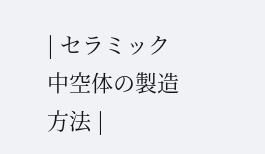| セラミック中空体の製造方法 |